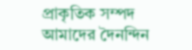প্রাকৃতিক সম্পদ আমাদের দৈনন্দিন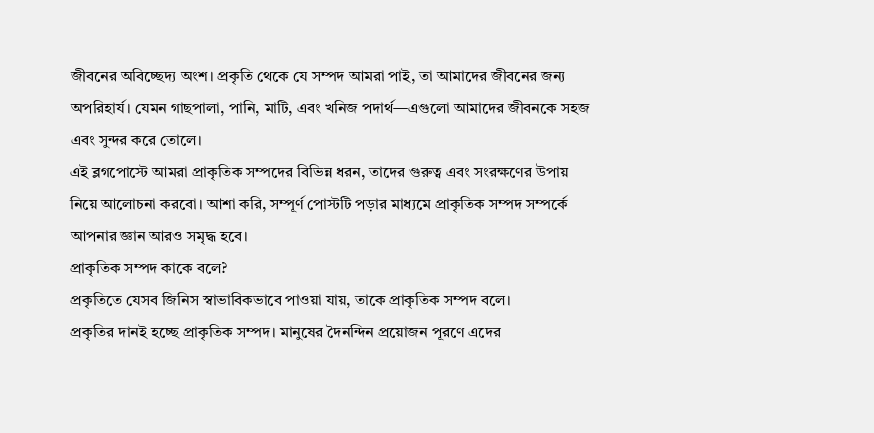জীবনের অবিচ্ছেদ্য অংশ। প্রকৃতি থেকে যে সম্পদ আমরা পাই, তা আমাদের জীবনের জন্য অপরিহার্য। যেমন গাছপালা, পানি, মাটি, এবং খনিজ পদার্থ—এগুলো আমাদের জীবনকে সহজ এবং সুন্দর করে তোলে।
এই ব্লগপোস্টে আমরা প্রাকৃতিক সম্পদের বিভিন্ন ধরন, তাদের গুরুত্ব এবং সংরক্ষণের উপায় নিয়ে আলোচনা করবো। আশা করি, সম্পূর্ণ পোস্টটি পড়ার মাধ্যমে প্রাকৃতিক সম্পদ সম্পর্কে আপনার জ্ঞান আরও সমৃদ্ধ হবে।
প্রাকৃতিক সম্পদ কাকে বলে?
প্রকৃতিতে যেসব জিনিস স্বাভাবিকভাবে পাওয়া যায়, তাকে প্রাকৃতিক সম্পদ বলে।
প্রকৃতির দানই হচ্ছে প্রাকৃতিক সম্পদ। মানুষের দৈনন্দিন প্রয়োজন পূরণে এদের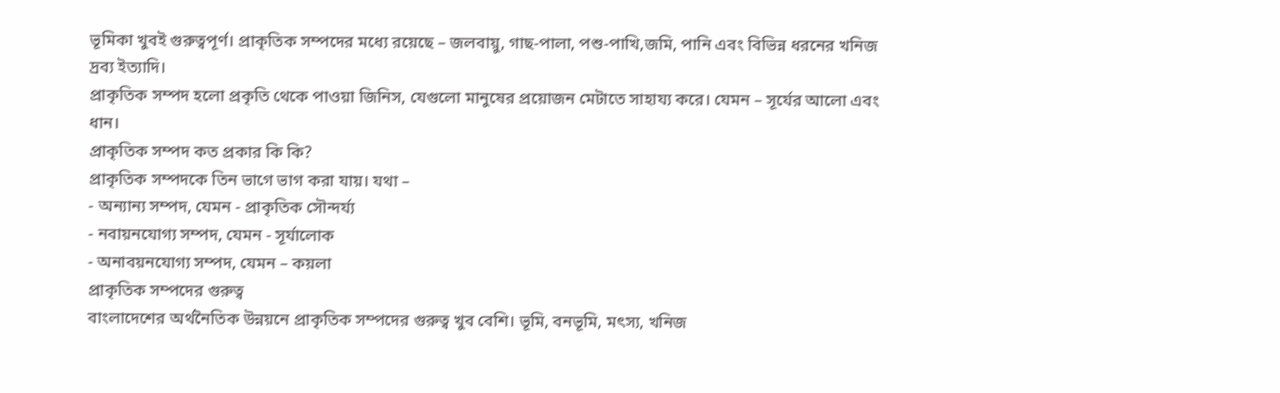ভূমিকা খুবই গুরুত্বপূর্ণ। প্রাকৃতিক সম্পদের মধ্যে রয়েছে – জলবায়ু, গাছ-পালা, পশু-পাখি,জমি, পানি এবং বিভিন্ন ধরনের খনিজ দ্রব্য ইত্যাদি।
প্রাকৃতিক সম্পদ হলো প্রকৃতি থেকে পাওয়া জিনিস, যেগুলো মানুষের প্রয়োজন মেটাতে সাহায্য করে। যেমন – সূর্যের আলো এবং ধান।
প্রাকৃতিক সম্পদ কত প্রকার কি কি?
প্রাকৃতিক সম্পদকে তিন ভাগে ভাগ করা যায়। যথা –
- অন্যান্য সম্পদ, যেমন - প্রাকৃতিক সৌন্দর্য্য
- নবায়নযোগ্য সম্পদ, যেমন - সূর্যালোক
- অনাবয়নযোগ্য সম্পদ, যেমন – কয়লা
প্রাকৃতিক সম্পদের গুরুত্ব
বাংলাদেশের অর্থনৈতিক উন্নয়নে প্রাকৃতিক সম্পদের গুরুত্ব খুব বেশি। ভূমি, বনভূমি, মৎস্য, খনিজ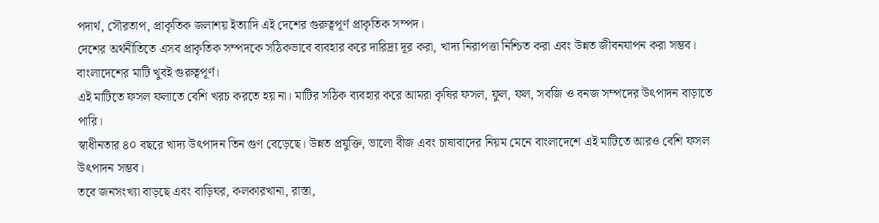পদার্থ, সৌরতাপ, প্রাকৃতিক জলাশয় ইত্যাদি এই দেশের গুরুত্বপূর্ণ প্রাকৃতিক সম্পদ।
দেশের অর্থনীতিতে এসব প্রাকৃতিক সম্পদকে সঠিকভাবে ব্যবহার করে দারিদ্র্য দূর করা, খাদ্য নিরাপত্তা নিশ্চিত করা এবং উন্নত জীবনযাপন করা সম্ভব। বাংলাদেশের মাটি খুবই গুরুত্বপূর্ণ।
এই মাটিতে ফসল ফলাতে বেশি খরচ করতে হয় না। মাটির সঠিক ব্যবহার করে আমরা কৃষির ফসল, ফুল, ফল, সবজি ও বনজ সম্পদের উৎপাদন বাড়াতে পারি।
স্বাধীনতার ৪০ বছরে খাদ্য উৎপাদন তিন গুণ বেড়েছে। উন্নত প্রযুক্তি, ভালো বীজ এবং চাষাবাদের নিয়ম মেনে বাংলাদেশে এই মাটিতে আরও বেশি ফসল উৎপাদন সম্ভব।
তবে জনসংখ্যা বাড়ছে এবং বাড়িঘর, কলকারখানা, রাস্তা,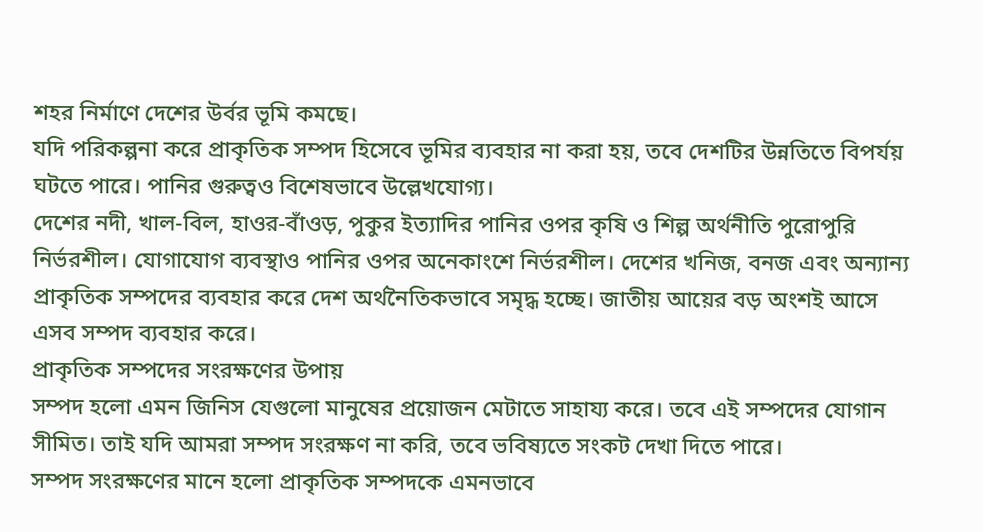শহর নির্মাণে দেশের উর্বর ভূমি কমছে।
যদি পরিকল্পনা করে প্রাকৃতিক সম্পদ হিসেবে ভূমির ব্যবহার না করা হয়, তবে দেশটির উন্নতিতে বিপর্যয় ঘটতে পারে। পানির গুরুত্বও বিশেষভাবে উল্লেখযোগ্য।
দেশের নদী, খাল-বিল, হাওর-বাঁওড়, পুকুর ইত্যাদির পানির ওপর কৃষি ও শিল্প অর্থনীতি পুরোপুরি নির্ভরশীল। যোগাযোগ ব্যবস্থাও পানির ওপর অনেকাংশে নির্ভরশীল। দেশের খনিজ, বনজ এবং অন্যান্য প্রাকৃতিক সম্পদের ব্যবহার করে দেশ অর্থনৈতিকভাবে সমৃদ্ধ হচ্ছে। জাতীয় আয়ের বড় অংশই আসে এসব সম্পদ ব্যবহার করে।
প্রাকৃতিক সম্পদের সংরক্ষণের উপায়
সম্পদ হলো এমন জিনিস যেগুলো মানুষের প্রয়োজন মেটাতে সাহায্য করে। তবে এই সম্পদের যোগান সীমিত। তাই যদি আমরা সম্পদ সংরক্ষণ না করি, তবে ভবিষ্যতে সংকট দেখা দিতে পারে।
সম্পদ সংরক্ষণের মানে হলো প্রাকৃতিক সম্পদকে এমনভাবে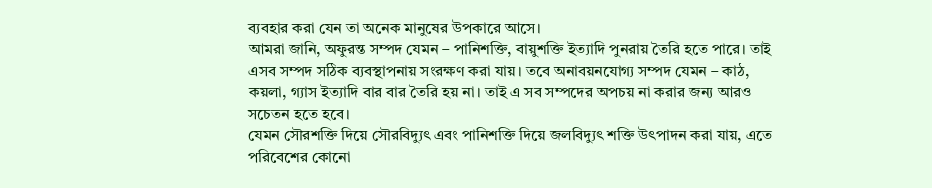ব্যবহার করা যেন তা অনেক মানুষের উপকারে আসে।
আমরা জানি, অফুরন্ত সম্পদ যেমন – পানিশক্তি, বায়ুশক্তি ইত্যাদি পুনরায় তৈরি হতে পারে। তাই এসব সম্পদ সঠিক ব্যবস্থাপনায় সংরক্ষণ করা যায়। তবে অনাবয়নযোগ্য সম্পদ যেমন – কাঠ, কয়লা, গ্যাস ইত্যাদি বার বার তৈরি হয় না। তাই এ সব সম্পদের অপচয় না করার জন্য আরও সচেতন হতে হবে।
যেমন সৌরশক্তি দিয়ে সৌরবিদ্যুৎ এবং পানিশক্তি দিয়ে জলবিদ্যুৎ শক্তি উৎপাদন করা যায়, এতে পরিবেশের কোনো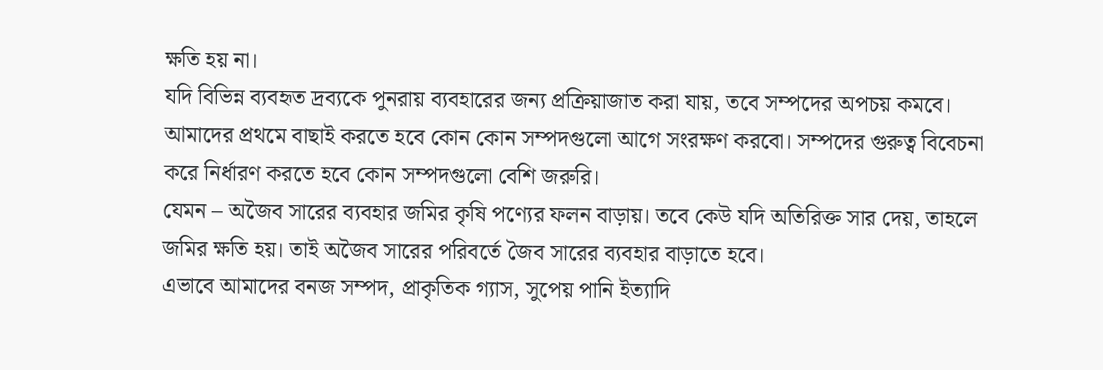ক্ষতি হয় না।
যদি বিভিন্ন ব্যবহৃত দ্রব্যকে পুনরায় ব্যবহারের জন্য প্রক্রিয়াজাত করা যায়, তবে সম্পদের অপচয় কমবে।
আমাদের প্রথমে বাছাই করতে হবে কোন কোন সম্পদগুলো আগে সংরক্ষণ করবো। সম্পদের গুরুত্ব বিবেচনা করে নির্ধারণ করতে হবে কোন সম্পদগুলো বেশি জরুরি।
যেমন – অজৈব সারের ব্যবহার জমির কৃষি পণ্যের ফলন বাড়ায়। তবে কেউ যদি অতিরিক্ত সার দেয়, তাহলে জমির ক্ষতি হয়। তাই অজৈব সারের পরিবর্তে জৈব সারের ব্যবহার বাড়াতে হবে।
এভাবে আমাদের বনজ সম্পদ, প্রাকৃতিক গ্যাস, সুপেয় পানি ইত্যাদি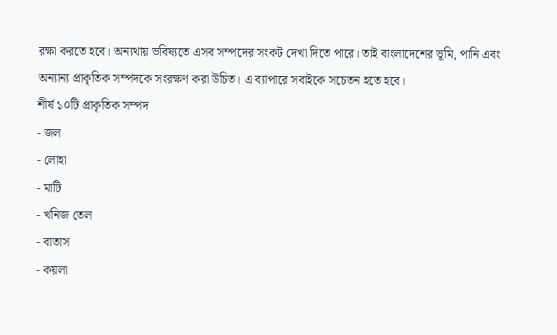রক্ষা করতে হবে। অন্যথায় ভবিষ্যতে এসব সম্পদের সংকট দেখা দিতে পারে। তাই বাংলাদেশের ভূমি, পানি এবং অন্যান্য প্রাকৃতিক সম্পদকে সংরক্ষণ করা উচিত। এ ব্যাপারে সবাইকে সচেতন হতে হবে।
শীর্ষ ১০টি প্রাকৃতিক সম্পদ
- জল
- লোহা
- মাটি
- খনিজ তেল
- বাতাস
- কয়লা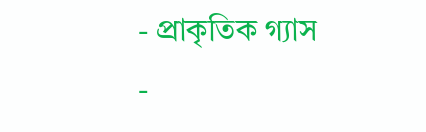- প্রাকৃতিক গ্যাস
-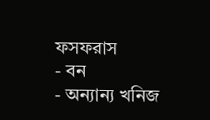ফসফরাস
- বন
- অন্যান্য খনিজ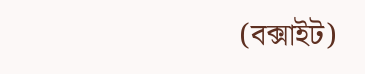(বক্সাইট)